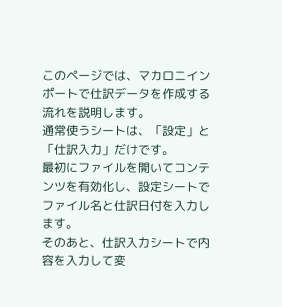このページでは、マカロニインポートで仕訳データを作成する流れを説明します。
通常使うシートは、「設定」と「仕訳入力」だけです。
最初にファイルを開いてコンテンツを有効化し、設定シートでファイル名と仕訳日付を入力します。
そのあと、仕訳入力シートで内容を入力して変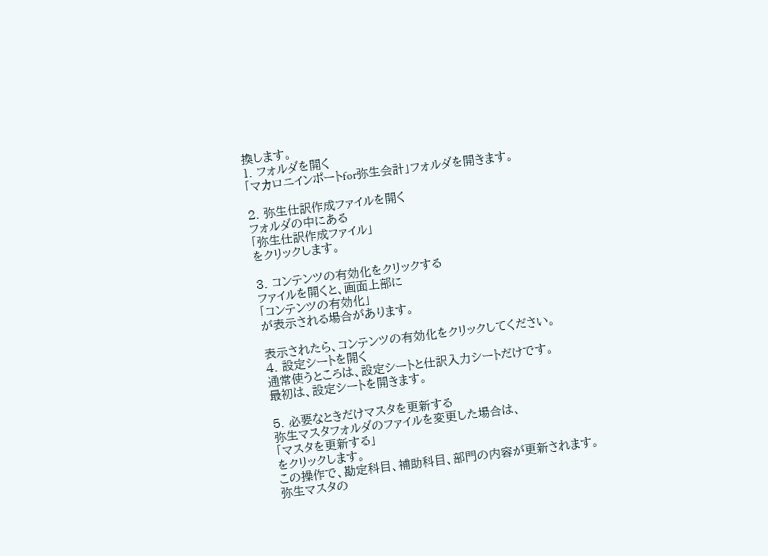換します。
1. フォルダを開く
「マカロニインポートfor弥生会計」フォルダを開きます。

2. 弥生仕訳作成ファイルを開く
フォルダの中にある
「弥生仕訳作成ファイル」
をクリックします。

3. コンテンツの有効化をクリックする
ファイルを開くと、画面上部に
「コンテンツの有効化」
が表示される場合があります。

表示されたら、コンテンツの有効化をクリックしてください。
4. 設定シートを開く
通常使うところは、設定シートと仕訳入力シートだけです。
最初は、設定シートを開きます。

5. 必要なときだけマスタを更新する
弥生マスタフォルダのファイルを変更した場合は、
「マスタを更新する」
をクリックします。
この操作で、勘定科目、補助科目、部門の内容が更新されます。
弥生マスタの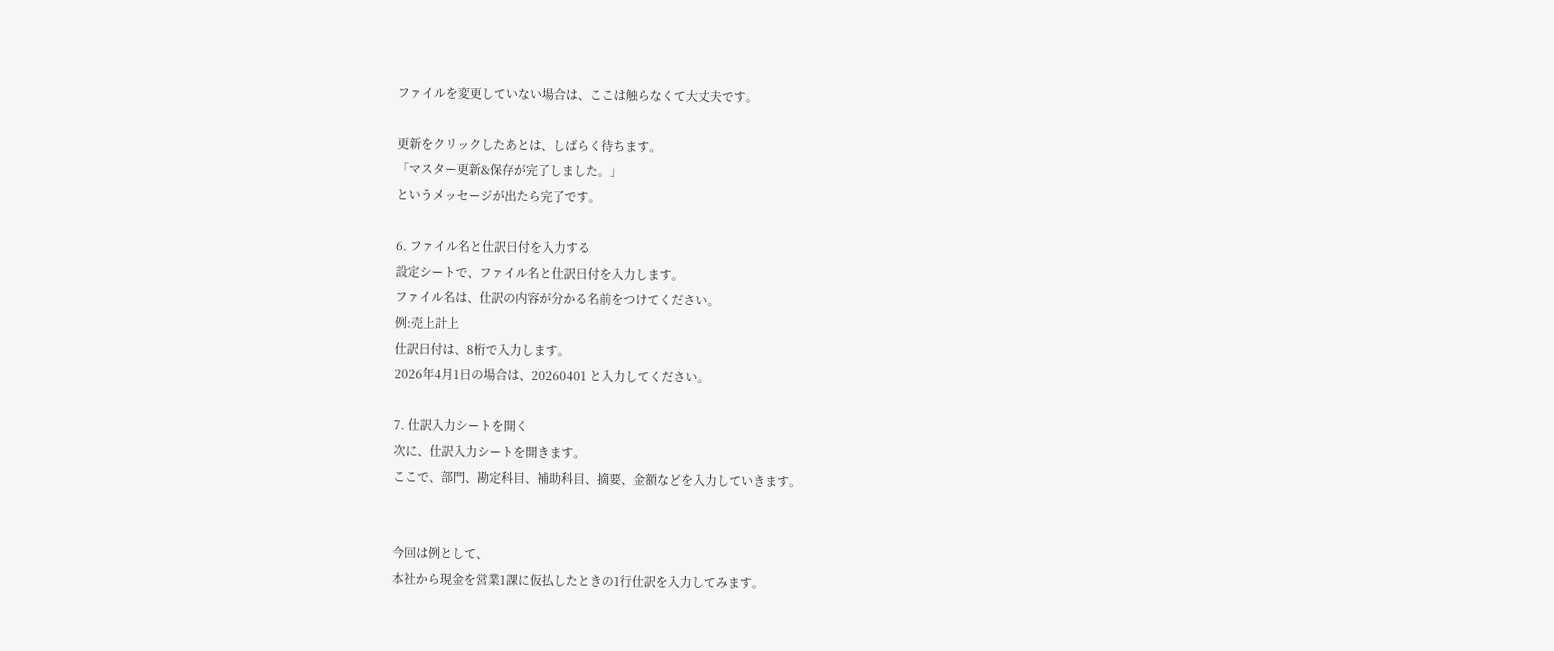ファイルを変更していない場合は、ここは触らなくて大丈夫です。

更新をクリックしたあとは、しばらく待ちます。
「マスター更新&保存が完了しました。」
というメッセージが出たら完了です。

6. ファイル名と仕訳日付を入力する
設定シートで、ファイル名と仕訳日付を入力します。
ファイル名は、仕訳の内容が分かる名前をつけてください。
例:売上計上
仕訳日付は、8桁で入力します。
2026年4月1日の場合は、20260401 と入力してください。

7. 仕訳入力シートを開く
次に、仕訳入力シートを開きます。
ここで、部門、勘定科目、補助科目、摘要、金額などを入力していきます。


今回は例として、
本社から現金を営業1課に仮払したときの1行仕訳を入力してみます。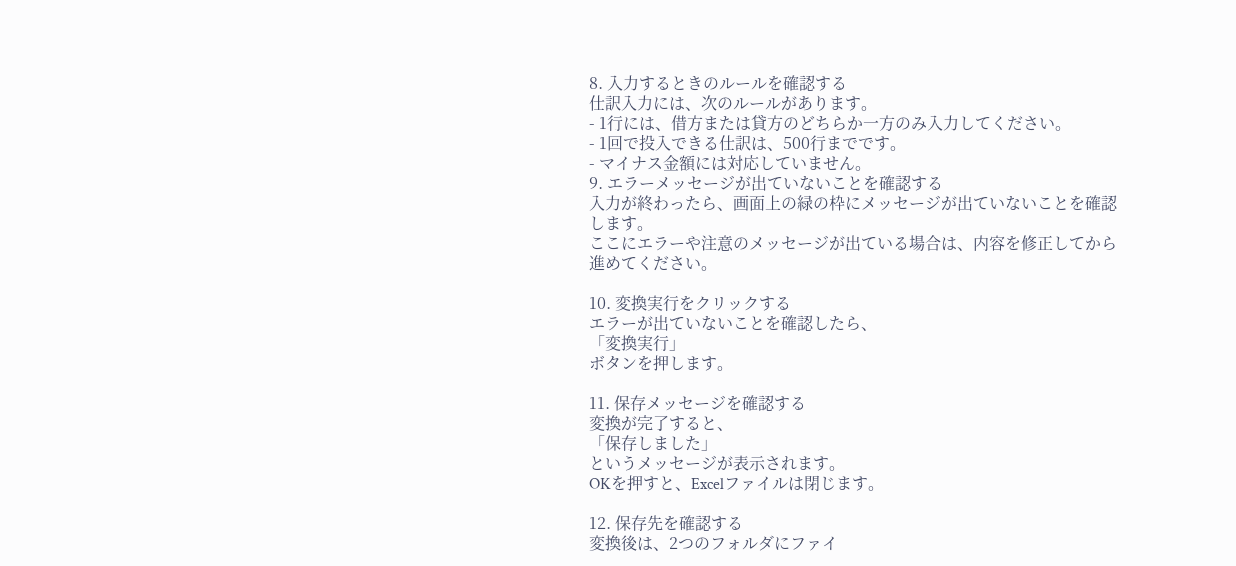8. 入力するときのルールを確認する
仕訳入力には、次のルールがあります。
- 1行には、借方または貸方のどちらか一方のみ入力してください。
- 1回で投入できる仕訳は、500行までです。
- マイナス金額には対応していません。
9. エラーメッセージが出ていないことを確認する
入力が終わったら、画面上の緑の枠にメッセージが出ていないことを確認します。
ここにエラーや注意のメッセージが出ている場合は、内容を修正してから進めてください。

10. 変換実行をクリックする
エラーが出ていないことを確認したら、
「変換実行」
ボタンを押します。

11. 保存メッセージを確認する
変換が完了すると、
「保存しました」
というメッセージが表示されます。
OKを押すと、Excelファイルは閉じます。

12. 保存先を確認する
変換後は、2つのフォルダにファイ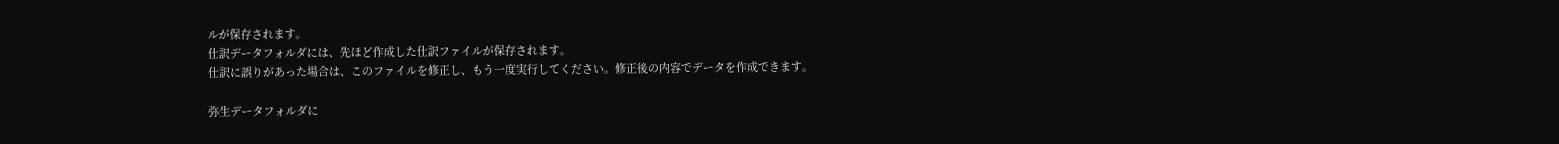ルが保存されます。
仕訳データフォルダには、先ほど作成した仕訳ファイルが保存されます。
仕訳に誤りがあった場合は、このファイルを修正し、もう一度実行してください。修正後の内容でデータを作成できます。

弥生データフォルダに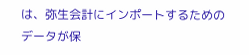は、弥生会計にインポートするためのデータが保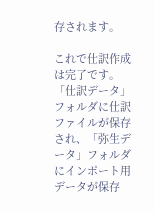存されます。

これで仕訳作成は完了です。
「仕訳データ」フォルダに仕訳ファイルが保存され、「弥生データ」フォルダにインポート用データが保存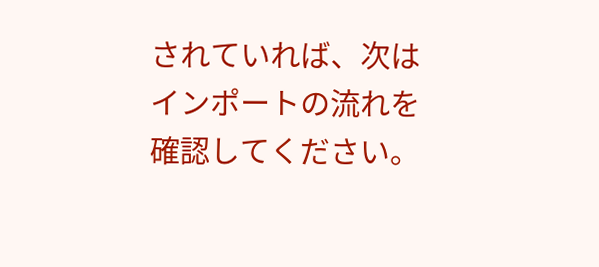されていれば、次はインポートの流れを確認してください。